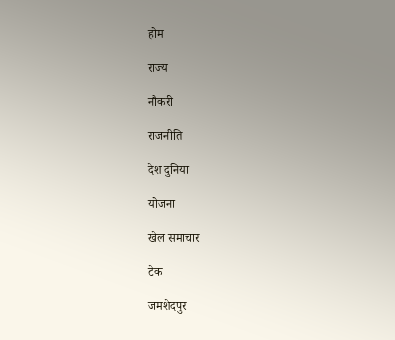होम

राज्य

नौकरी

राजनीति

देश दुनिया

योजना

खेल समाचार

टेक

जमशेदपुर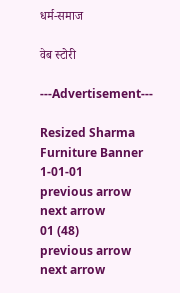धर्म-समाज

वेब स्टोरी

---Advertisement---

Resized Sharma Furniture Banner 1-01-01
previous arrow
next arrow
01 (48)
previous arrow
next arrow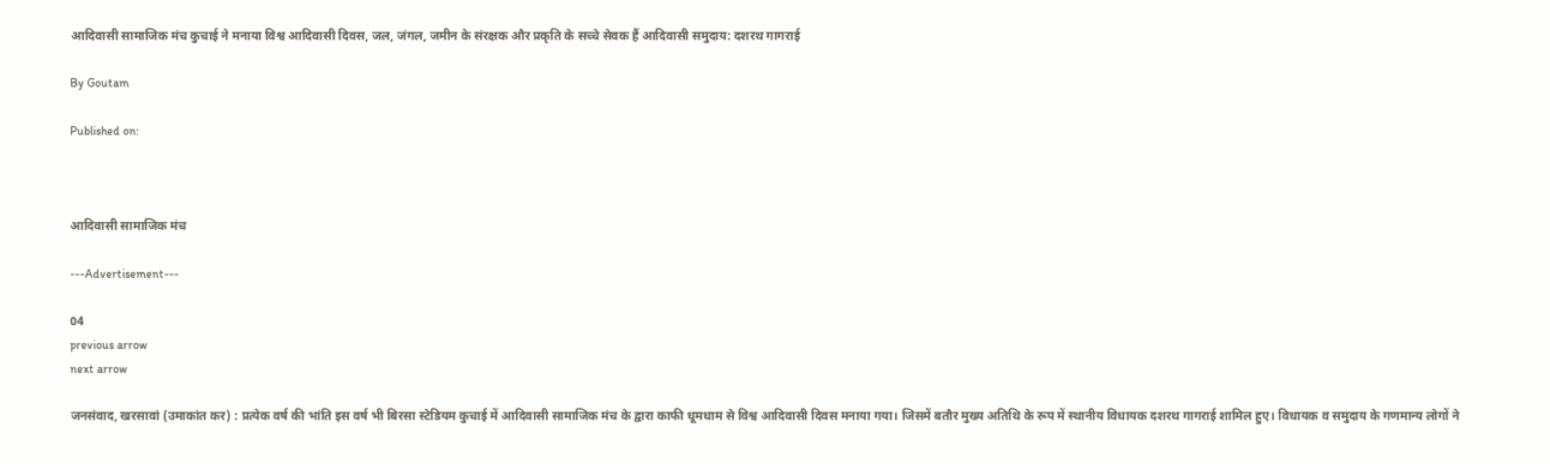आदिवासी सामाजिक मंच कुचाई ने मनाया विश्व आदिवासी दिवस, जल, जंगल, जमीन के संरक्षक और प्रकृति के सच्चे सेवक हैं आदिवासी समुदाय: दशरथ गागराई

By Goutam

Published on:



आदिवासी सामाजिक मंच

---Advertisement---

04
previous arrow
next arrow

जनसंवाद, खरसावां (उमाकांत कर) : प्रत्येक वर्ष की भांति इस वर्ष भी बिरसा स्टेडियम कुचाई में आदिवासी सामाजिक मंच के द्वारा काफी धूमधाम से विश्व आदिवासी दिवस मनाया गया। जिसमें बतौर मुख्य अतिथि के रूप में स्थानीय विधायक दशरथ गागराई शामिल हुए। विधायक व समुदाय के गणमान्य लोगों ने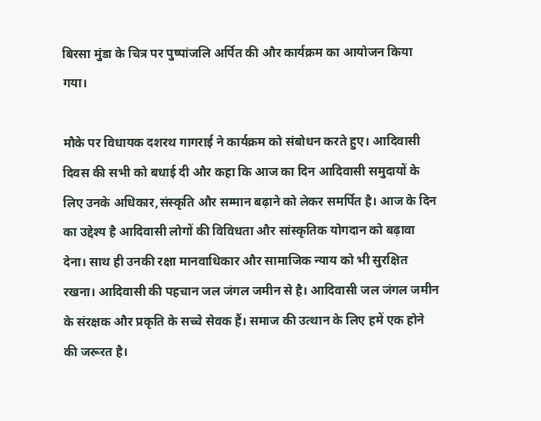बिरसा मुंडा के चित्र पर पुष्पांजलि अर्पित की और कार्यक्रम का आयोजन किया गया।

मौके पर विधायक दशरथ गागराई ने कार्यक्रम को संबोधन करते हुए। आदिवासी दिवस की सभी को बधाई दी और कहा कि आज का दिन आदिवासी समुदायों के लिए उनके अधिकार,संस्कृति और सम्मान बढ़ाने को लेकर समर्पित है। आज के दिन का उद्देश्य है आदिवासी लोगों की विविधता और सांस्कृतिक योगदान को बढ़ावा देना। साथ ही उनकी रक्षा मानवाधिकार और सामाजिक न्याय को भी सुरक्षित रखना। आदिवासी की पहचान जल जंगल जमीन से है। आदिवासी जल जंगल जमीन के संरक्षक और प्रकृति के सच्चे सेवक हैं। ‌समाज की उत्थान के लिए हमें एक होने की जरूरत है।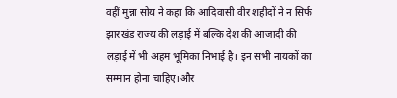वहीं मुन्ना सोय ने कहा कि आदिवासी वीर शहीदों ने न सिर्फ झारखंड राज्य की लड़ाई में बल्कि देश की आजादी की लड़ाई में भी अहम भूमिका निभाई है। इन सभी नायकों का सम्मान होना चाहिए।और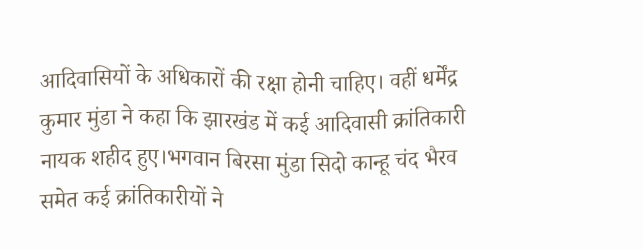आदिवासियों के अधिकारों की रक्षा होनी चाहिए। वहीं धर्मेंद्र कुमार मुंडा ने कहा कि झारखंड में कई आदिवासी क्रांतिकारी नायक शहीद हुए‌।भगवान बिरसा मुंडा सिदो कान्हू चंद भैरव समेत कई क्रांतिकारीयों ने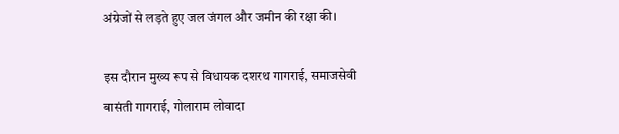अंग्रेजों से लड़ते हुए जल जंगल और जमीन की रक्षा की।

इस दौरान मुख्य रूप से विधायक दशरथ गागराई, समाजसेवी बासंती गागराई, गोलाराम लोवादा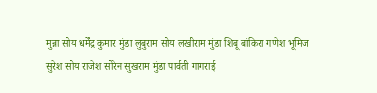मुन्ना सोय धर्मेंद्र कुमार मुंडा लुबुराम सोय लखीराम मुंडा शिबू बांकिरा गणेश भूमिज सुरेश सोय राजेश सोरेन सुखराम मुंडा पार्वती गागराई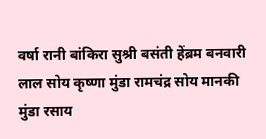वर्षा रानी बांकिरा सुश्री बसंती हेंब्रम बनवारी लाल सोय कृष्णा मुंडा रामचंद्र सोय मानकी मुंडा रसाय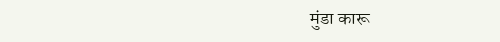मुंडा कारू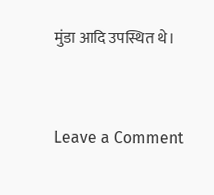मुंडा आदि उपस्थित थे।



Leave a Comment